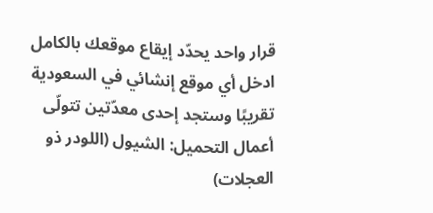قرار واحد يحدّد إيقاع موقعك بالكامل
ادخل أي موقع إنشائي في السعودية تقريبًا وستجد إحدى معدّتين تتولّى أعمال التحميل: الشيول (اللودر ذو العجلات)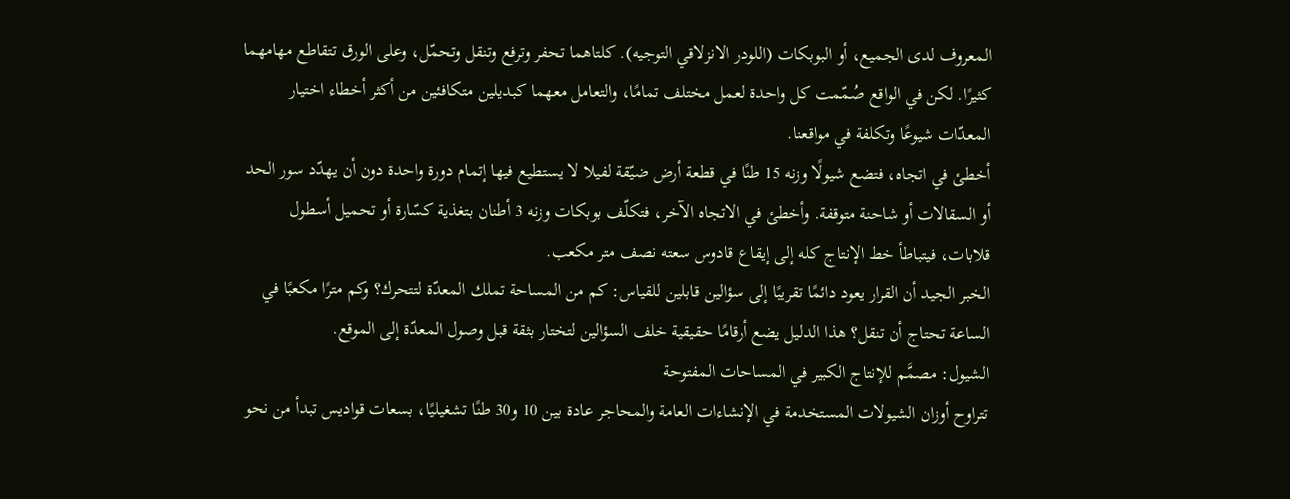المعروف لدى الجميع، أو البوبكات (اللودر الانزلاقي التوجيه). كلتاهما تحفر وترفع وتنقل وتحمّل، وعلى الورق تتقاطع مهامهما كثيرًا. لكن في الواقع صُمّمت كل واحدة لعمل مختلف تمامًا، والتعامل معهما كبديلين متكافئين من أكثر أخطاء اختيار المعدّات شيوعًا وتكلفة في مواقعنا.
أخطئ في اتجاه، فتضع شيولًا وزنه 15 طنًا في قطعة أرض ضيّقة لفيلا لا يستطيع فيها إتمام دورة واحدة دون أن يهدّد سور الحد أو السقالات أو شاحنة متوقفة. وأخطئ في الاتجاه الآخر، فتكلّف بوبكات وزنه 3 أطنان بتغذية كسّارة أو تحميل أسطول قلابات، فيتباطأ خط الإنتاج كله إلى إيقاع قادوس سعته نصف متر مكعب.
الخبر الجيد أن القرار يعود دائمًا تقريبًا إلى سؤالين قابلين للقياس: كم من المساحة تملك المعدّة لتتحرك؟ وكم مترًا مكعبًا في الساعة تحتاج أن تنقل؟ هذا الدليل يضع أرقامًا حقيقية خلف السؤالين لتختار بثقة قبل وصول المعدّة إلى الموقع.
الشيول: مصمَّم للإنتاج الكبير في المساحات المفتوحة
تتراوح أوزان الشيولات المستخدمة في الإنشاءات العامة والمحاجر عادة بين 10 و30 طنًا تشغيليًا، بسعات قواديس تبدأ من نحو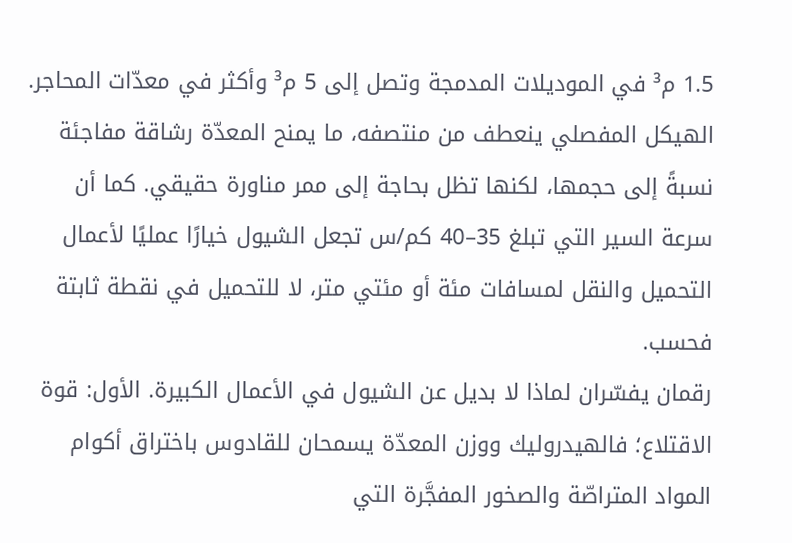1.5 م³ في الموديلات المدمجة وتصل إلى 5 م³ وأكثر في معدّات المحاجر. الهيكل المفصلي ينعطف من منتصفه، ما يمنح المعدّة رشاقة مفاجئة نسبةً إلى حجمها، لكنها تظل بحاجة إلى ممر مناورة حقيقي. كما أن سرعة السير التي تبلغ 35–40 كم/س تجعل الشيول خيارًا عمليًا لأعمال التحميل والنقل لمسافات مئة أو مئتي متر، لا للتحميل في نقطة ثابتة فحسب.
رقمان يفسّران لماذا لا بديل عن الشيول في الأعمال الكبيرة. الأول: قوة الاقتلاع؛ فالهيدروليك ووزن المعدّة يسمحان للقادوس باختراق أكوام المواد المتراصّة والصخور المفجَّرة التي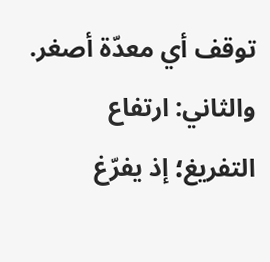توقف أي معدّة أصغر. والثاني: ارتفاع التفريغ؛ إذ يفرّغ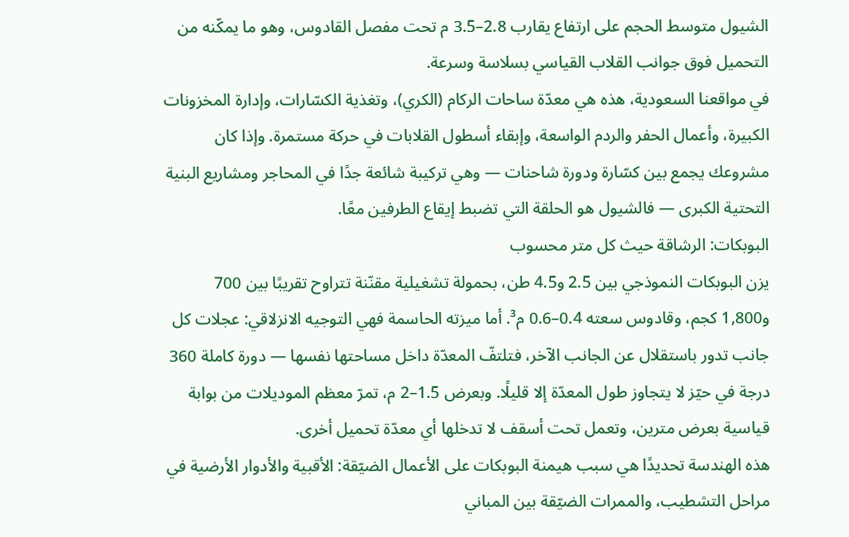الشيول متوسط الحجم على ارتفاع يقارب 2.8–3.5 م تحت مفصل القادوس، وهو ما يمكّنه من التحميل فوق جوانب القلاب القياسي بسلاسة وسرعة.
في مواقعنا السعودية، هذه هي معدّة ساحات الركام (الكري)، وتغذية الكسّارات، وإدارة المخزونات الكبيرة، وأعمال الحفر والردم الواسعة، وإبقاء أسطول القلابات في حركة مستمرة. وإذا كان مشروعك يجمع بين كسّارة ودورة شاحنات — وهي تركيبة شائعة جدًا في المحاجر ومشاريع البنية التحتية الكبرى — فالشيول هو الحلقة التي تضبط إيقاع الطرفين معًا.
البوبكات: الرشاقة حيث كل متر محسوب
يزن البوبكات النموذجي بين 2.5 و4.5 طن، بحمولة تشغيلية مقنّنة تتراوح تقريبًا بين 700 و1,800 كجم، وقادوس سعته 0.4–0.6 م³. أما ميزته الحاسمة فهي التوجيه الانزلاقي: عجلات كل جانب تدور باستقلال عن الجانب الآخر، فتلتفّ المعدّة داخل مساحتها نفسها — دورة كاملة 360 درجة في حيّز لا يتجاوز طول المعدّة إلا قليلًا. وبعرض 1.5–2 م، تمرّ معظم الموديلات من بوابة قياسية بعرض مترين، وتعمل تحت أسقف لا تدخلها أي معدّة تحميل أخرى.
هذه الهندسة تحديدًا هي سبب هيمنة البوبكات على الأعمال الضيّقة: الأقبية والأدوار الأرضية في مراحل التشطيب، والممرات الضيّقة بين المباني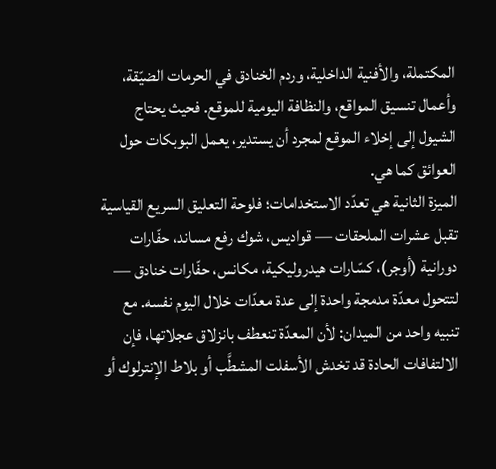المكتملة، والأفنية الداخلية، وردم الخنادق في الحرمات الضيّقة، وأعمال تنسيق المواقع، والنظافة اليومية للموقع. فحيث يحتاج الشيول إلى إخلاء الموقع لمجرد أن يستدير، يعمل البوبكات حول العوائق كما هي.
الميزة الثانية هي تعدّد الاستخدامات؛ فلوحة التعليق السريع القياسية تقبل عشرات الملحقات — قواديس، شوك رفع مساند، حفّارات دورانية (أوجر)، كسّارات هيدروليكية، مكانس، حفّارات خنادق — لتتحول معدّة مدمجة واحدة إلى عدة معدّات خلال اليوم نفسه. مع تنبيه واحد من الميدان: لأن المعدّة تنعطف بانزلاق عجلاتها، فإن الالتفافات الحادة قد تخدش الأسفلت المشطَّب أو بلاط الإنترلوك أو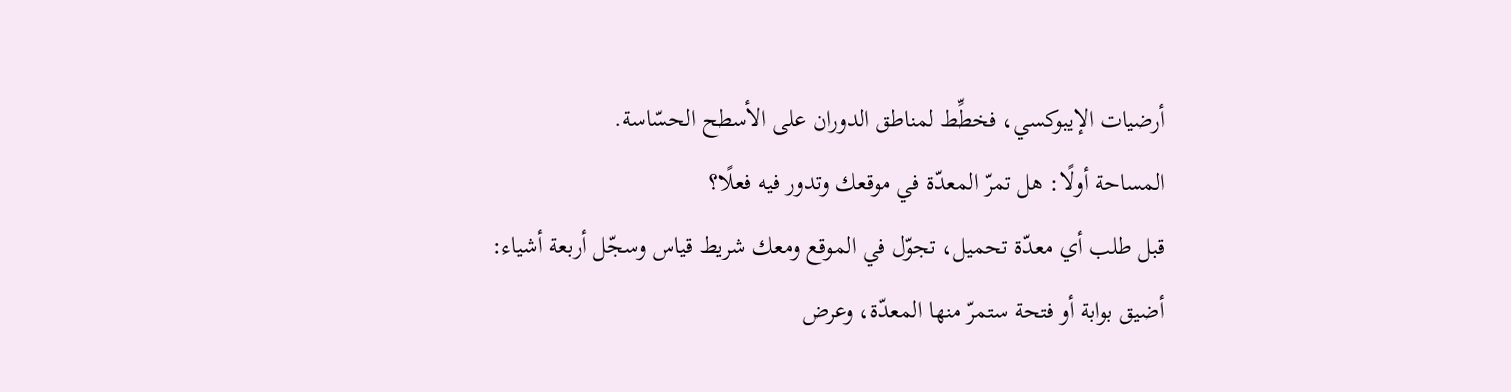أرضيات الإيبوكسي، فخطِّط لمناطق الدوران على الأسطح الحسّاسة.
المساحة أولًا: هل تمرّ المعدّة في موقعك وتدور فيه فعلًا؟
قبل طلب أي معدّة تحميل، تجوّل في الموقع ومعك شريط قياس وسجّل أربعة أشياء: أضيق بوابة أو فتحة ستمرّ منها المعدّة، وعرض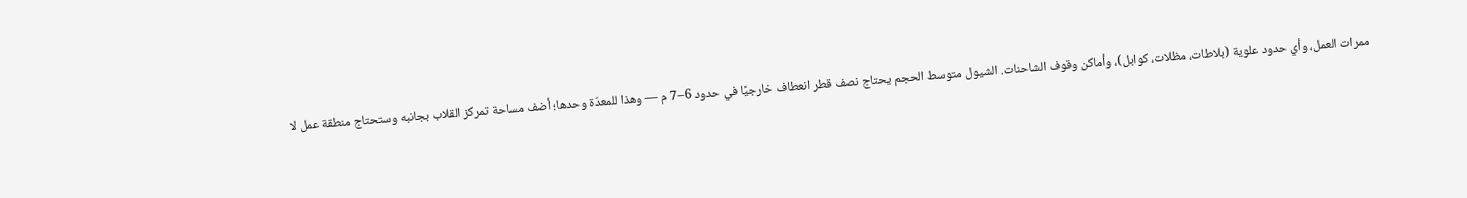ممرات العمل، وأي حدود علوية (بلاطات، مظلات، كوابل)، وأماكن وقوف الشاحنات. الشيول متوسط الحجم يحتاج نصف قطر انعطاف خارجيًا في حدود 6–7 م — وهذا للمعدّة وحدها؛ أضف مساحة تمركز القلاب بجانبه وستحتاج منطقة عمل لا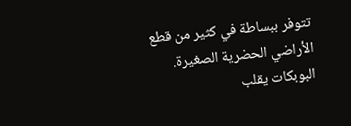تتوفر ببساطة في كثير من قطع الأراضي الحضرية الصغيرة.
البوبكات يقلب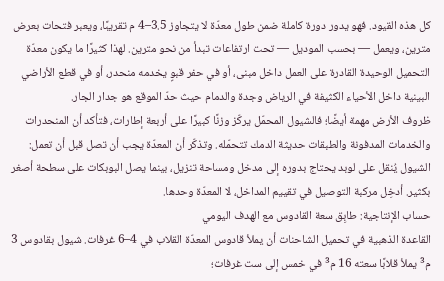كل هذه القيود. فهو يدور دورة كاملة ضمن طول معدّة لا يتجاوز 3.5–4 م تقريبًا، ويعبر فتحات بعرض مترين، ويعمل — بحسب الموديل — تحت ارتفاعات تبدأ من نحو مترين. لهذا كثيرًا ما يكون معدّة التحميل الوحيدة القادرة على العمل داخل مبنى، أو في حفر قبوٍ يخدمه منحدر، أو في قطع الأراضي البينية داخل الأحياء الكثيفة في الرياض وجدة والدمام حيث حدّ الموقع هو جدار الجار.
ظروف الأرض مهمة أيضًا؛ فالشيول المحمّل يركّز وزنًا كبيرًا على أربعة إطارات، فتأكد أن المنحدرات والخدمات المدفونة والطبقات حديثة الدمك تتحمّله. وتذكّر أن المعدّة يجب أن تصل قبل أن تعمل: الشيول يُنقل على لوبد يحتاج بدوره إلى مدخل ومساحة تنزيل، بينما يصل البوبكات على سطحة أصغر بكثير. أدخِل مركبة التوصيل في تقييم المداخل، لا المعدّة وحدها.
حساب الإنتاجية: طابِق سعة القادوس مع الهدف اليومي
القاعدة الذهبية في تحميل الشاحنات أن يملأ قادوس المعدّة القلاب في 4–6 غرفات. شيول بقادوس 3 م³ يملأ قلابًا سعته 16 م³ في خمس إلى ست غرفات؛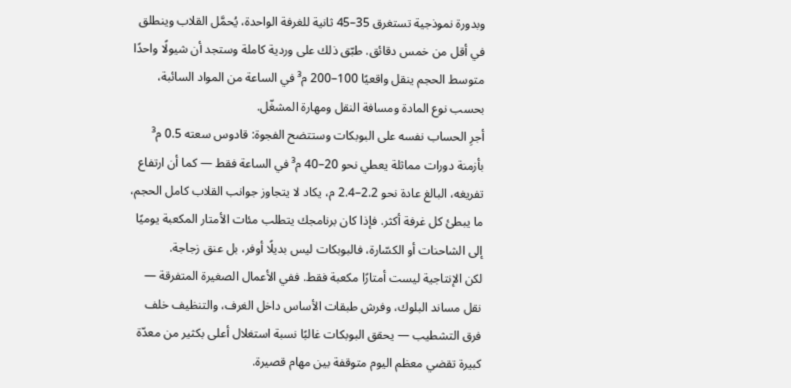وبدورة نموذجية تستغرق 35–45 ثانية للغرفة الواحدة، يُحمَّل القلاب وينطلق في أقل من خمس دقائق. طبّق ذلك على وردية كاملة وستجد أن شيولًا واحدًا متوسط الحجم ينقل واقعيًا 100–200 م³ في الساعة من المواد السائبة، بحسب نوع المادة ومسافة النقل ومهارة المشغّل.
أجرِ الحساب نفسه على البوبكات وستتضح الفجوة: قادوس سعته 0.5 م³ بأزمنة دورات مماثلة يعطي نحو 20–40 م³ في الساعة فقط — كما أن ارتفاع تفريغه، البالغ عادة نحو 2.2–2.4 م، يكاد لا يتجاوز جوانب القلاب كامل الحجم، ما يبطئ كل غرفة أكثر. فإذا كان برنامجك يتطلب مئات الأمتار المكعبة يوميًا إلى الشاحنات أو الكسّارة، فالبوبكات ليس بديلًا أوفر، بل عنق زجاجة.
لكن الإنتاجية ليست أمتارًا مكعبة فقط. ففي الأعمال الصغيرة المتفرقة — نقل مساند البلوك، وفرش طبقات الأساس داخل الغرف، والتنظيف خلف فرق التشطيب — يحقق البوبكات غالبًا نسبة استغلال أعلى بكثير من معدّة كبيرة تقضي معظم اليوم متوقفة بين مهام قصيرة.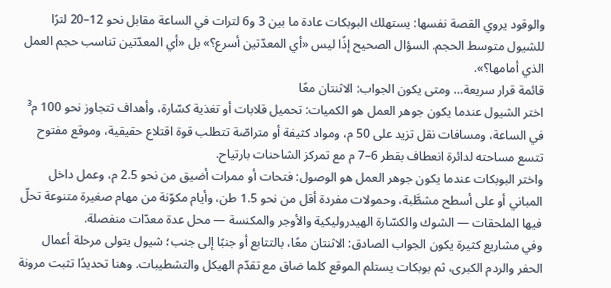والوقود يروي القصة نفسها: يستهلك البوبكات عادة ما بين 3 و6 لترات في الساعة مقابل نحو 12–20 لترًا للشيول متوسط الحجم. السؤال الصحيح إذًا ليس «أي المعدّتين أسرع؟» بل «أي المعدّتين تناسب حجم العمل الذي أمامها؟».
قائمة قرار سريعة… ومتى يكون الجواب: الاثنتان معًا
اختر الشيول عندما يكون جوهر العمل هو الكميات: تحميل قلابات أو تغذية كسّارة، وأهداف تتجاوز نحو 100 م³ في الساعة، ومسافات نقل تزيد على 50 م، ومواد كثيفة أو متراصّة تتطلب قوة اقتلاع حقيقية، وموقع مفتوح تتسع مساحته لدائرة انعطاف بقطر 6–7 م مع تمركز الشاحنات بارتياح.
واختر البوبكات عندما يكون جوهر العمل هو الوصول: فتحات أو ممرات أضيق من نحو 2.5 م، وعمل داخل المباني أو على أسطح مشطَّبة، وحمولات مفردة أقل من نحو 1.5 طن، وأيام مكوّنة من مهام صغيرة متنوعة تحلّ فيها الملحقات — الشوك والكسّارة الهيدروليكية والأوجر والمكنسة — محل عدة معدّات منفصلة.
وفي مشاريع كثيرة يكون الجواب الصادق: الاثنتان معًا، بالتتابع أو جنبًا إلى جنب؛ شيول يتولى مرحلة أعمال الحفر والردم الكبرى، ثم بوبكات يستلم الموقع كلما ضاق مع تقدّم الهيكل والتشطيبات. وهنا تحديدًا تثبت مرونة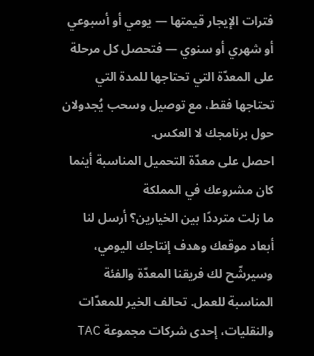فترات الإيجار قيمتها — يومي أو أسبوعي أو شهري أو سنوي — فتحصل كل مرحلة على المعدّة التي تحتاجها للمدة التي تحتاجها فقط، مع توصيل وسحب يُجدولان حول برنامجك لا العكس.
احصل على معدّة التحميل المناسبة أينما كان مشروعك في المملكة
ما زلت مترددًا بين الخيارين؟ أرسل لنا أبعاد موقعك وهدف إنتاجك اليومي، وسيرشّح لك فريقنا المعدّة والفئة المناسبة للعمل. تحالف الخير للمعدّات والنقليات، إحدى شركات مجموعة TAC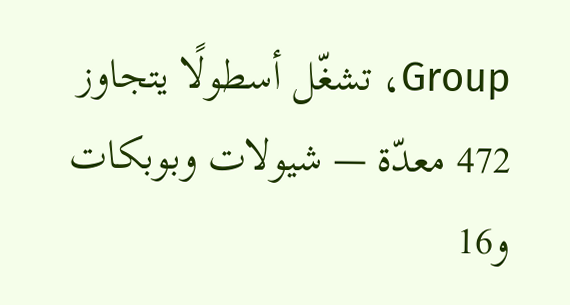Group، تشغّل أسطولًا يتجاوز 472 معدّة — شيولات وبوبكات و16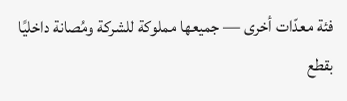فئة معدّات أخرى — جميعها مملوكة للشركة ومُصانة داخليًا بقطع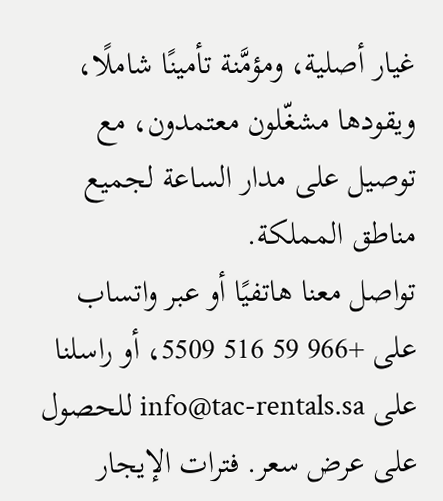غيار أصلية، ومؤمَّنة تأمينًا شاملًا، ويقودها مشغّلون معتمدون، مع توصيل على مدار الساعة لجميع مناطق المملكة.
تواصل معنا هاتفيًا أو عبر واتساب على +966 59 516 5509، أو راسلنا على info@tac-rentals.sa للحصول على عرض سعر. فترات الإيجار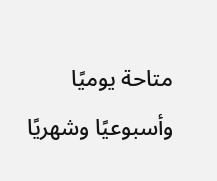متاحة يوميًا وأسبوعيًا وشهريًا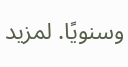وسنويًا. لمزيد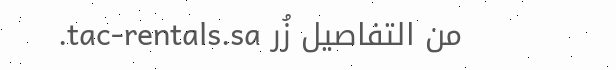من التفاصيل زُر tac-rentals.sa.